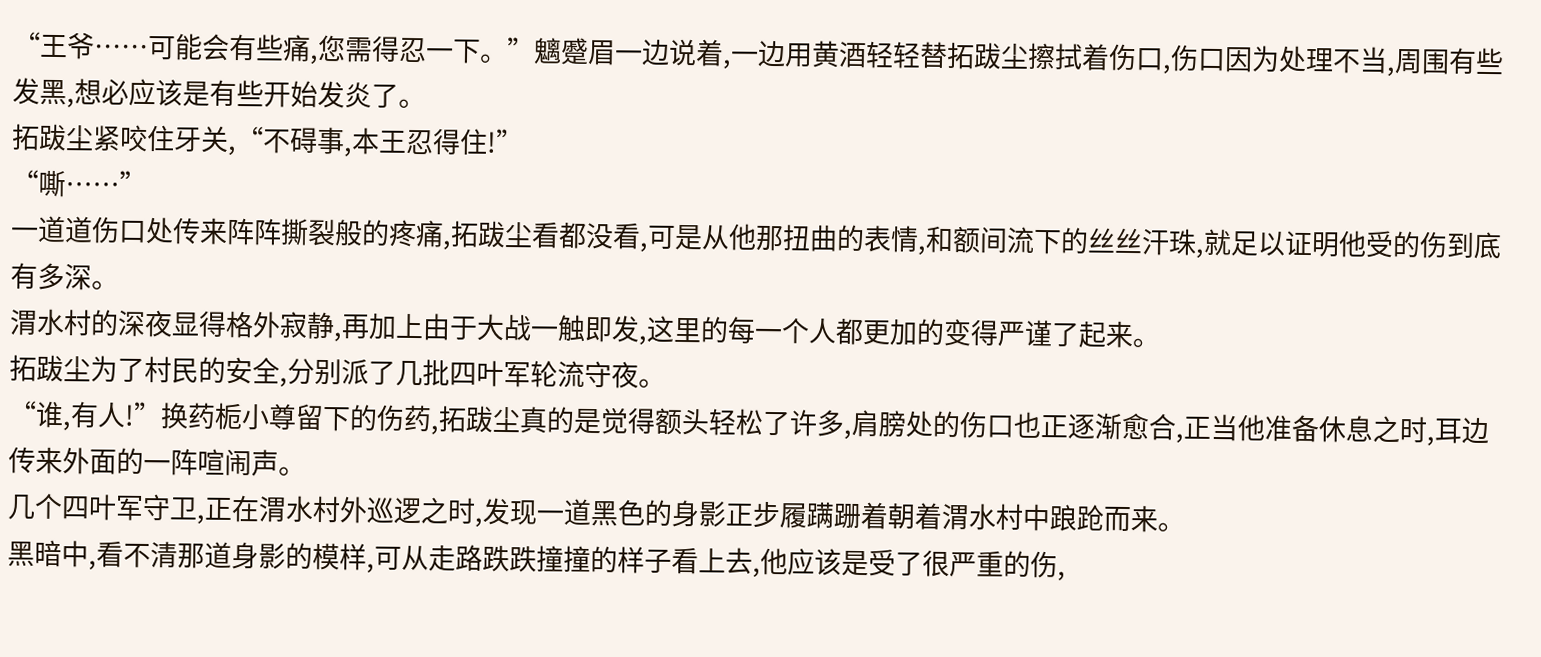“王爷……可能会有些痛,您需得忍一下。”魑蹙眉一边说着,一边用黄酒轻轻替拓跋尘擦拭着伤口,伤口因为处理不当,周围有些发黑,想必应该是有些开始发炎了。
拓跋尘紧咬住牙关,“不碍事,本王忍得住!”
“嘶……”
一道道伤口处传来阵阵撕裂般的疼痛,拓跋尘看都没看,可是从他那扭曲的表情,和额间流下的丝丝汗珠,就足以证明他受的伤到底有多深。
渭水村的深夜显得格外寂静,再加上由于大战一触即发,这里的每一个人都更加的变得严谨了起来。
拓跋尘为了村民的安全,分别派了几批四叶军轮流守夜。
“谁,有人!”换药栀小尊留下的伤药,拓跋尘真的是觉得额头轻松了许多,肩膀处的伤口也正逐渐愈合,正当他准备休息之时,耳边传来外面的一阵喧闹声。
几个四叶军守卫,正在渭水村外巡逻之时,发现一道黑色的身影正步履蹒跚着朝着渭水村中踉跄而来。
黑暗中,看不清那道身影的模样,可从走路跌跌撞撞的样子看上去,他应该是受了很严重的伤,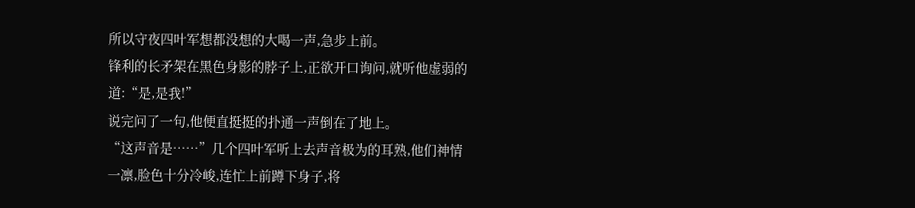所以守夜四叶军想都没想的大喝一声,急步上前。
锋利的长矛架在黑色身影的脖子上,正欲开口询问,就听他虚弱的道:“是,是我!”
说完问了一句,他便直挺挺的扑通一声倒在了地上。
“这声音是……”几个四叶军听上去声音极为的耳熟,他们神情一凛,脸色十分冷峻,连忙上前蹲下身子,将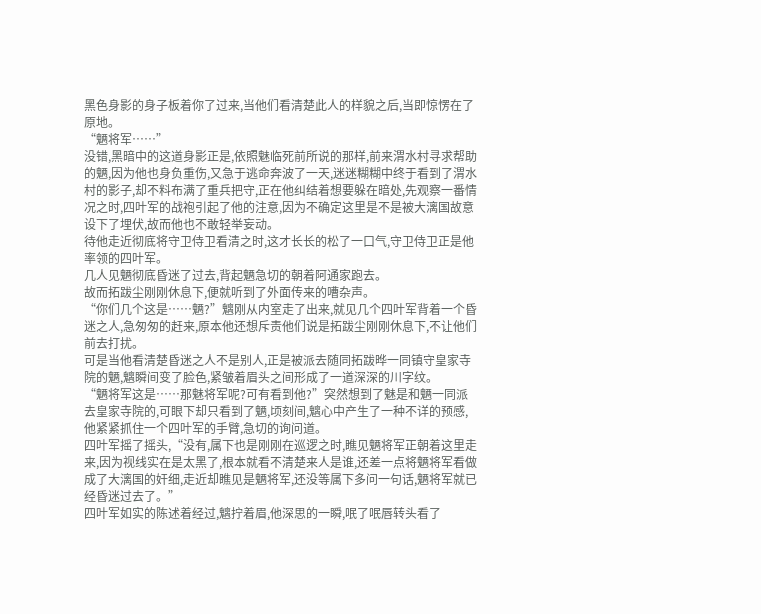黑色身影的身子板着你了过来,当他们看清楚此人的样貌之后,当即惊愣在了原地。
“魉将军……”
没错,黑暗中的这道身影正是,依照魅临死前所说的那样,前来渭水村寻求帮助的魉,因为他也身负重伤,又急于逃命奔波了一天,迷迷糊糊中终于看到了渭水村的影子,却不料布满了重兵把守,正在他纠结着想要躲在暗处,先观察一番情况之时,四叶军的战袍引起了他的注意,因为不确定这里是不是被大漓国故意设下了埋伏,故而他也不敢轻举妄动。
待他走近彻底将守卫侍卫看清之时,这才长长的松了一口气,守卫侍卫正是他率领的四叶军。
几人见魉彻底昏迷了过去,背起魉急切的朝着阿通家跑去。
故而拓跋尘刚刚休息下,便就听到了外面传来的嘈杂声。
“你们几个这是……魉?”魑刚从内室走了出来,就见几个四叶军背着一个昏迷之人,急匆匆的赶来,原本他还想斥责他们说是拓跋尘刚刚休息下,不让他们前去打扰。
可是当他看清楚昏迷之人不是别人,正是被派去随同拓跋晔一同镇守皇家寺院的魉,魑瞬间变了脸色,紧皱着眉头之间形成了一道深深的川字纹。
“魉将军这是……那魅将军呢?可有看到他?”突然想到了魅是和魉一同派去皇家寺院的,可眼下却只看到了魉,顷刻间,魑心中产生了一种不详的预感,他紧紧抓住一个四叶军的手臂,急切的询问道。
四叶军摇了摇头,“没有,属下也是刚刚在巡逻之时,瞧见魉将军正朝着这里走来,因为视线实在是太黑了,根本就看不清楚来人是谁,还差一点将魉将军看做成了大漓国的奸细,走近却瞧见是魉将军,还没等属下多问一句话,魉将军就已经昏迷过去了。”
四叶军如实的陈述着经过,魑拧着眉,他深思的一瞬,呡了呡唇转头看了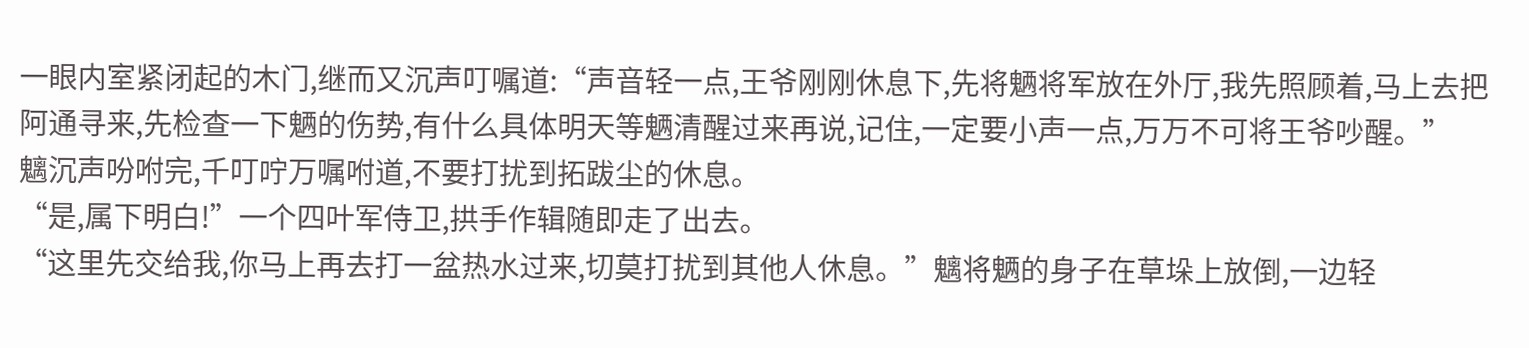一眼内室紧闭起的木门,继而又沉声叮嘱道:“声音轻一点,王爷刚刚休息下,先将魉将军放在外厅,我先照顾着,马上去把阿通寻来,先检查一下魉的伤势,有什么具体明天等魉清醒过来再说,记住,一定要小声一点,万万不可将王爷吵醒。”
魑沉声吩咐完,千叮咛万嘱咐道,不要打扰到拓跋尘的休息。
“是,属下明白!”一个四叶军侍卫,拱手作辑随即走了出去。
“这里先交给我,你马上再去打一盆热水过来,切莫打扰到其他人休息。”魑将魉的身子在草垛上放倒,一边轻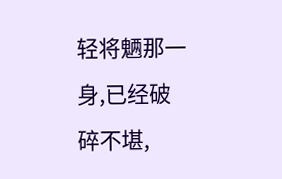轻将魉那一身,已经破碎不堪,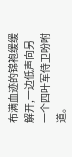布满血迹的锦袍缓缓解开,一边低声向另一个四叶军侍卫吩咐道。